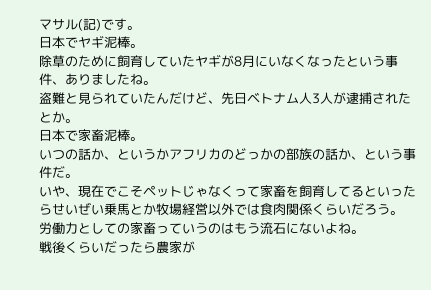マサル(記)です。
日本でヤギ泥棒。
除草のために飼育していたヤギが8月にいなくなったという事件、ありましたね。
盗難と見られていたんだけど、先日ベトナム人3人が逮捕されたとか。
日本で家畜泥棒。
いつの話か、というかアフリカのどっかの部族の話か、という事件だ。
いや、現在でこそペットじゃなくって家畜を飼育してるといったらせいぜい乗馬とか牧場経営以外では食肉関係くらいだろう。
労働力としての家畜っていうのはもう流石にないよね。
戦後くらいだったら農家が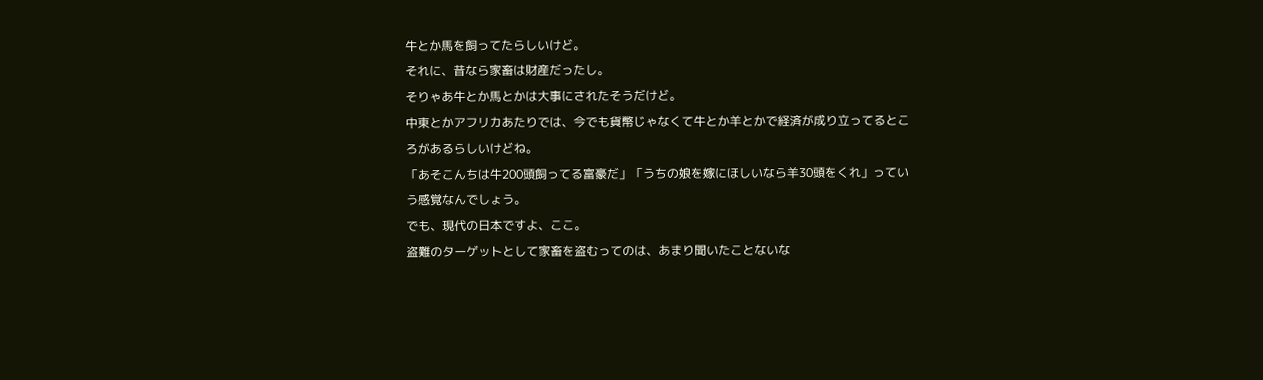牛とか馬を飼ってたらしいけど。
それに、昔なら家畜は財産だったし。
そりゃあ牛とか馬とかは大事にされたそうだけど。
中東とかアフリカあたりでは、今でも貨幣じゃなくて牛とか羊とかで経済が成り立ってるところがあるらしいけどね。
「あそこんちは牛200頭飼ってる富豪だ」「うちの娘を嫁にほしいなら羊30頭をくれ」っていう感覚なんでしょう。
でも、現代の日本ですよ、ここ。
盗難のターゲットとして家畜を盗むってのは、あまり聞いたことないな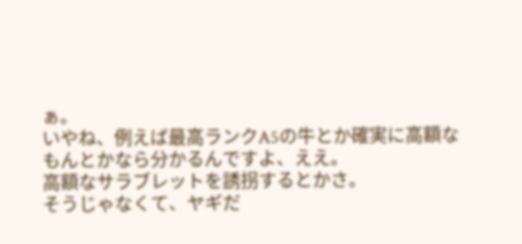ぁ。
いやね、例えば最高ランクA5の牛とか確実に高額なもんとかなら分かるんですよ、ええ。
高額なサラブレットを誘拐するとかさ。
そうじゃなくて、ヤギだ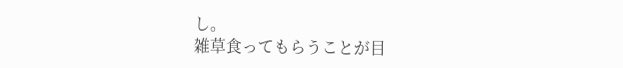し。
雑草食ってもらうことが目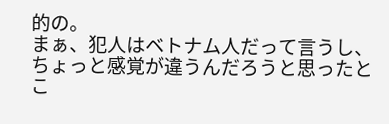的の。
まぁ、犯人はベトナム人だって言うし、ちょっと感覚が違うんだろうと思ったとこ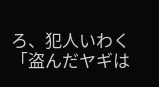ろ、犯人いわく
「盗んだヤギは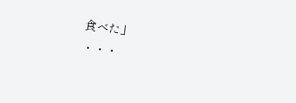食べた」
・・・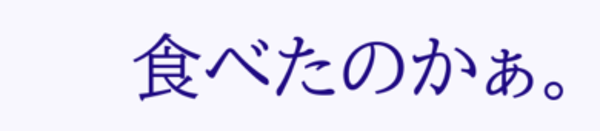食べたのかぁ。